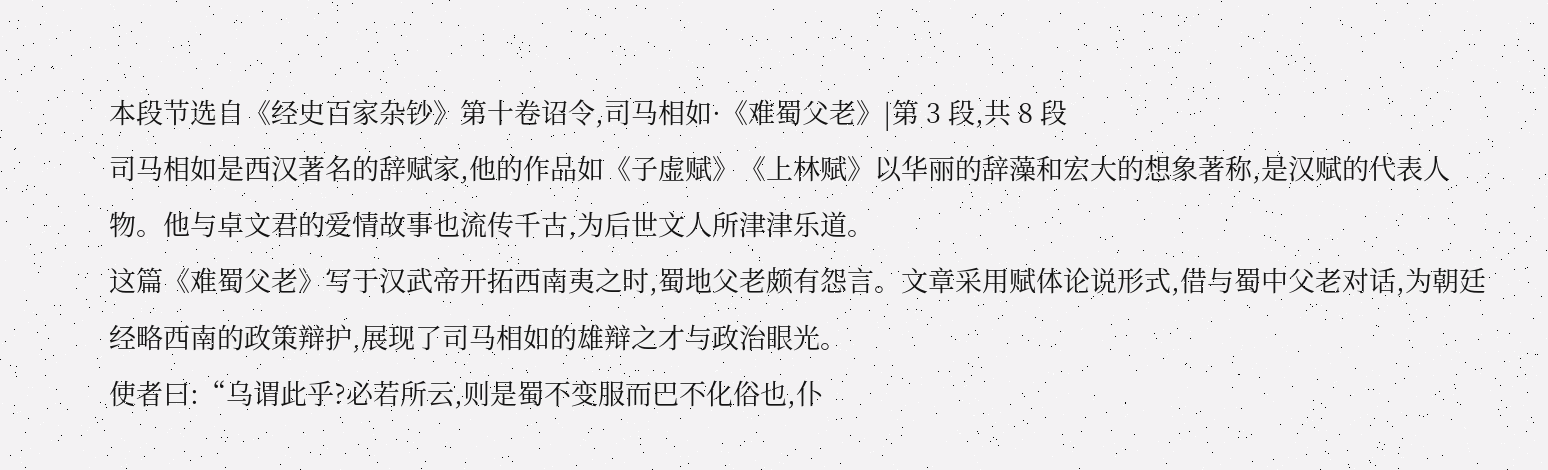本段节选自《经史百家杂钞》第十卷诏令,司马相如·《难蜀父老》|第 3 段,共 8 段
司马相如是西汉著名的辞赋家,他的作品如《子虚赋》《上林赋》以华丽的辞藻和宏大的想象著称,是汉赋的代表人物。他与卓文君的爱情故事也流传千古,为后世文人所津津乐道。
这篇《难蜀父老》写于汉武帝开拓西南夷之时,蜀地父老颇有怨言。文章采用赋体论说形式,借与蜀中父老对话,为朝廷经略西南的政策辩护,展现了司马相如的雄辩之才与政治眼光。
使者曰:“乌谓此乎?必若所云,则是蜀不变服而巴不化俗也,仆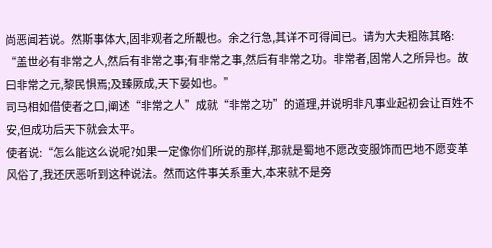尚恶闻若说。然斯事体大,固非观者之所覯也。余之行急,其详不可得闻已。请为大夫粗陈其略:
“盖世必有非常之人,然后有非常之事;有非常之事,然后有非常之功。非常者,固常人之所异也。故曰非常之元,黎民惧焉;及臻厥成,天下晏如也。”
司马相如借使者之口,阐述“非常之人”成就“非常之功”的道理,并说明非凡事业起初会让百姓不安,但成功后天下就会太平。
使者说:“怎么能这么说呢?如果一定像你们所说的那样,那就是蜀地不愿改变服饰而巴地不愿变革风俗了,我还厌恶听到这种说法。然而这件事关系重大,本来就不是旁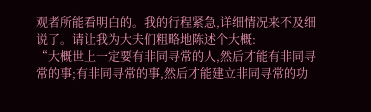观者所能看明白的。我的行程紧急,详细情况来不及细说了。请让我为大夫们粗略地陈述个大概:
“大概世上一定要有非同寻常的人,然后才能有非同寻常的事;有非同寻常的事,然后才能建立非同寻常的功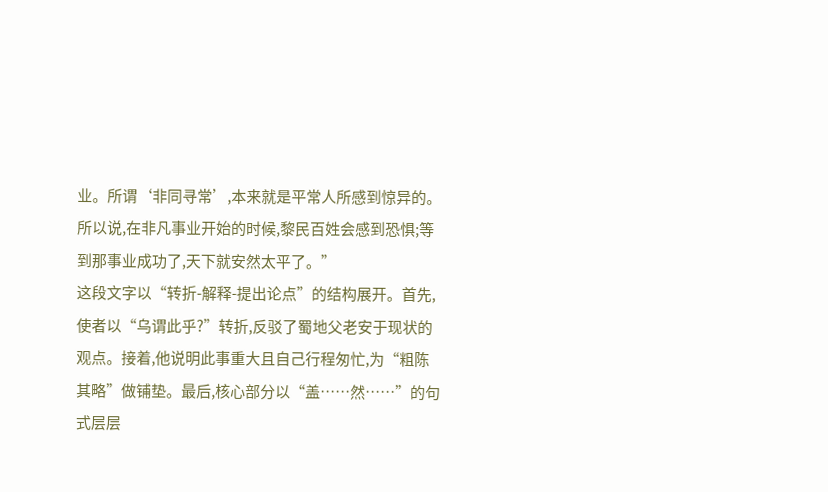业。所谓‘非同寻常’,本来就是平常人所感到惊异的。所以说,在非凡事业开始的时候,黎民百姓会感到恐惧;等到那事业成功了,天下就安然太平了。”
这段文字以“转折-解释-提出论点”的结构展开。首先,使者以“乌谓此乎?”转折,反驳了蜀地父老安于现状的观点。接着,他说明此事重大且自己行程匆忙,为“粗陈其略”做铺垫。最后,核心部分以“盖……然……”的句式层层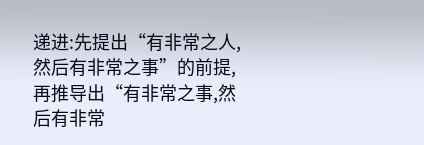递进:先提出“有非常之人,然后有非常之事”的前提,再推导出“有非常之事,然后有非常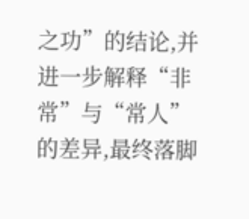之功”的结论,并进一步解释“非常”与“常人”的差异,最终落脚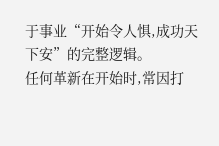于事业“开始令人惧,成功天下安”的完整逻辑。
任何革新在开始时,常因打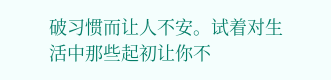破习惯而让人不安。试着对生活中那些起初让你不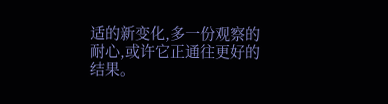适的新变化,多一份观察的耐心,或许它正通往更好的结果。